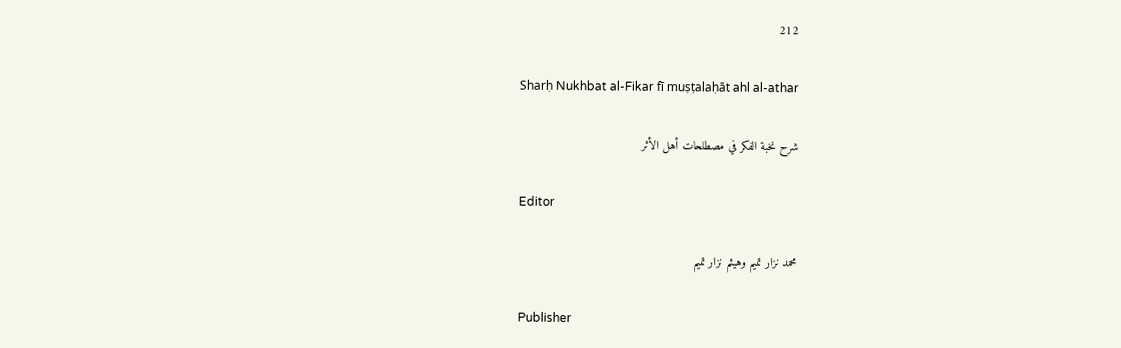212

Sharḥ Nukhbat al-Fikar fī muṣṭalaḥāt ahl al-athar

شرح نخبة الفكر في مصطلحات أهل الأثر

Editor

محمد نزار تميم وهيثم نزار تميم

Publisher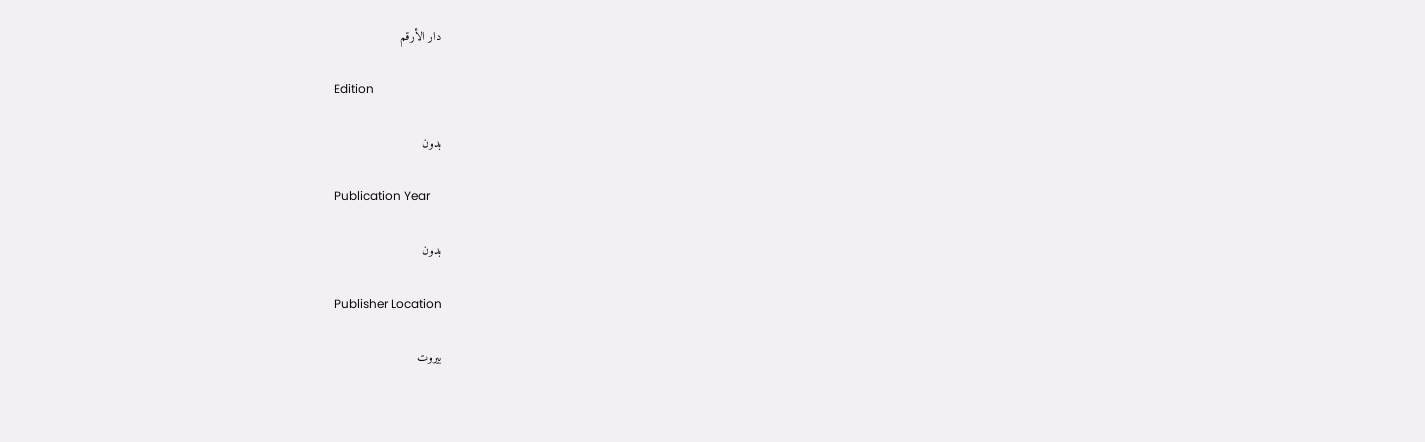دار الأرقم

Edition

بدون

Publication Year

بدون

Publisher Location

بيروت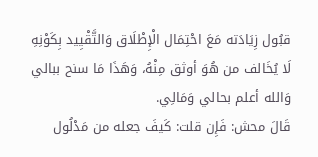قبُول زِيَادَته مَعَ احْتِمَال الْإِطْلَاق وَالتَّقْيِيد بِكَوْنِهِ لَا يُخَالف من هُوَ أوثق مِنْهُ، وَهَذَا مَا سنح ببالي وَالله أعلم بحالي وَمَالِي.
قَالَ محش: فَإِن قلت: كَيفَ جعله من مَدْلُول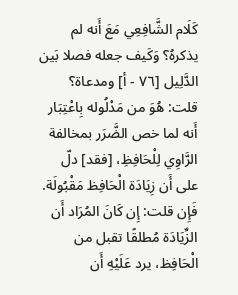كَلَام الشَّافِعِي مَعَ أَنه لم يذكرهُ؟ وَكَيف جعله فصلا بَين الدَّلِيل [٧٦ - أ] ومدعاة؟ قلت: هُوَ من مَدْلُوله بِاعْتِبَار أَنه لما خص الضَّرَر بمخالفة الرَّاوِي لِلْحَافِظِ، [فقد] دلّ على أَن زِيَادَة الْحَافِظ مَقْبُولَة. فَإِن قلت: إِن كَانَ المُرَاد أَن الزِّيَادَة مُطلقًا تقبل من الْحَافِظ، يرد عَلَيْهِ أَن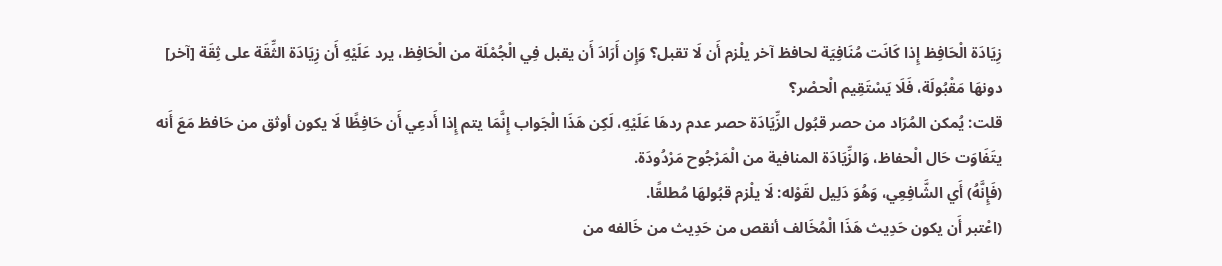زِيَادَة الْحَافِظ إِذا كَانَت مُنَافِيَة لحافظ آخر يلْزم أَن لَا تقبل؟ وَإِن أَرَادَ أَن يقبل فِي الْجُمْلَة من الْحَافِظ، يرد عَلَيْهِ أَن زِيَادَة الثِّقَة على ثِقَة [آخر] دونهَا مَقْبُولَة، فَلَا يَسْتَقِيم الْحصْر؟
قلت: يُمكن المُرَاد من حصر قبُول الزِّيَادَة حصر عدم ردهَا عَلَيْهِ، لَكِن هَذَا الْجَواب إِنَّمَا يتم إِذا أَدعِي أَن حَافِظًا لَا يكون أوثق من حَافظ مَعَ أَنه يتَفَاوَت حَال الْحفاظ، وَالزِّيَادَة المنافية من الْمَرْجُوح مَرْدُودَة.
(فَإِنَّهُ) أَي الشَّافِعِي، وَهُوَ دَلِيل لقَوْله: لَا يلْزم قبُولهَا مُطلقًا.
(اعْتبر أَن يكون حَدِيث هَذَا الْمُخَالف أنقص من حَدِيث من خَالفه من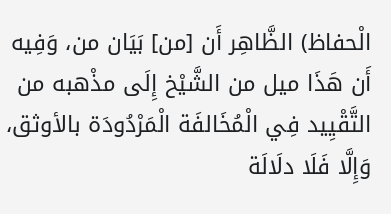الْحفاظ) الظَّاهِر أَن [من] بَيَان من، وَفِيه أَن هَذَا ميل من الشَّيْخ إِلَى مذْهبه من التَّقْيِيد فِي الْمُخَالفَة الْمَرْدُودَة بالأوثق، وَإِلَّا فَلَا دلَالَة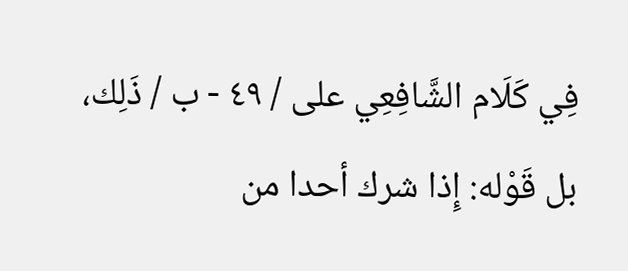فِي كَلَام الشَّافِعِي على / ٤٩ - ب / ذَلِك، بل قَوْله: إِذا شرك أحدا من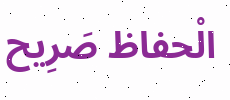الْحفاظ صَرِيح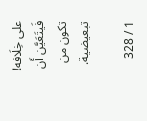على خِلَافه! فَيتَعَيَّن أَن تكون من تبعيضية.

1 / 328